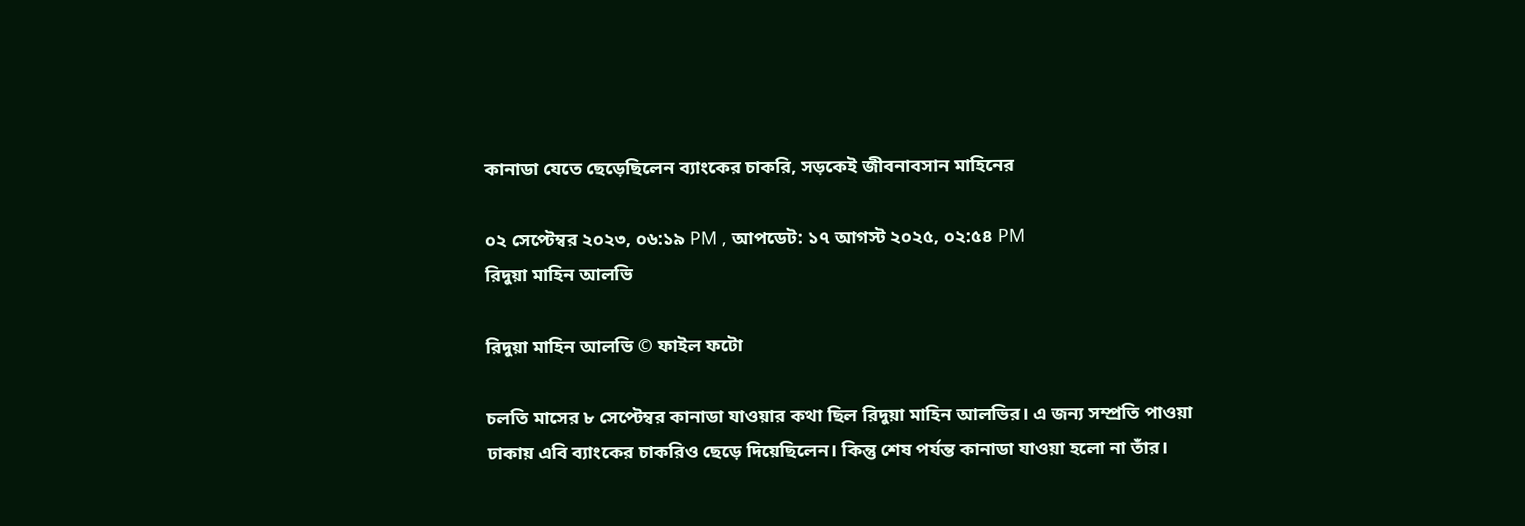কানাডা যেতে ছেড়েছিলেন ব্যাংকের চাকরি, সড়কেই জীবনাবসান মাহিনের

০২ সেপ্টেম্বর ২০২৩, ০৬:১৯ PM , আপডেট: ১৭ আগস্ট ২০২৫, ০২:৫৪ PM
রিদুয়া মাহিন আলভি

রিদুয়া মাহিন আলভি © ফাইল ফটো

চলতি মাসের ৮ সেপ্টেম্বর কানাডা যাওয়ার কথা ছিল রিদুয়া মাহিন আলভির। এ জন্য সম্প্রতি পাওয়া ঢাকায় এবি ব্যাংকের চাকরিও ছেড়ে দিয়েছিলেন। কিন্তু শেষ পর্যন্ত কানাডা যাওয়া হলো না তাঁর।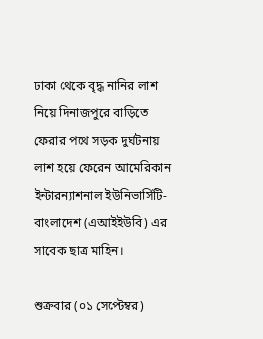ঢাকা থেকে বৃদ্ধ নানির লাশ নিয়ে দিনাজপুরে বাড়িতে ফেরার পথে সড়ক দুর্ঘটনায় লাশ হয়ে ফেরেন আমেরিকান ইন্টারন্যাশনাল ইউনিভার্সিটি-বাংলাদেশ (এআইইউবি) এর সাবেক ছাত্র মাহিন।

শুক্রবার (০১ সেপ্টেম্বর)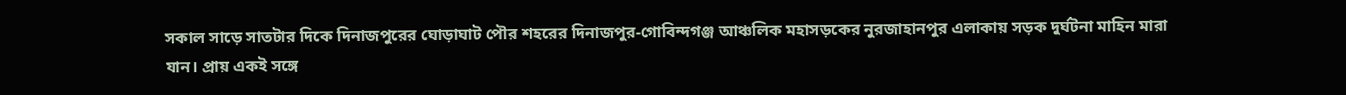সকাল সাড়ে সাতটার দিকে দিনাজপুরের ঘোড়াঘাট পৌর শহরের দিনাজপুর-গোবিন্দগঞ্জ আঞ্চলিক মহাসড়কের নুরজাহানপুর এলাকায় সড়ক দুর্ঘটনা মাহিন মারা যান। প্রায় একই সঙ্গে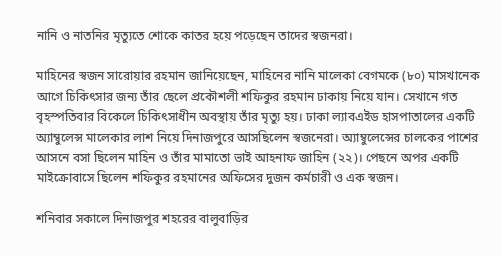নানি ও নাতনির মৃত্যুতে শোকে কাতর হয়ে পড়েছেন তাদের স্বজনরা।

মাহিনের স্বজন সারোয়ার রহমান জানিয়েছেন, মাহিনের নানি মালেকা বেগমকে (৮০) মাসখানেক আগে চিকিৎসার জন্য তাঁর ছেলে প্রকৌশলী শফিকুর রহমান ঢাকায় নিয়ে যান। সেখানে গত বৃহস্পতিবার বিকেলে চিকিৎসাধীন অবস্থায় তাঁর মৃত্যু হয়। ঢাকা ল্যাবএইড হাসপাতালের একটি অ্যাম্বুলেন্স মালেকার লাশ নিয়ে দিনাজপুরে আসছিলেন স্বজনেরা। অ্যাম্বুলেন্সের চালকের পাশের আসনে বসা ছিলেন মাহিন ও তাঁর মামাতো ভাই আহনাফ জাহিন (২২)। পেছনে অপর একটি মাইক্রোবাসে ছিলেন শফিকুর রহমানের অফিসের দুজন কর্মচারী ও এক স্বজন।

শনিবার সকালে দিনাজপুর শহরের বালুবাড়ির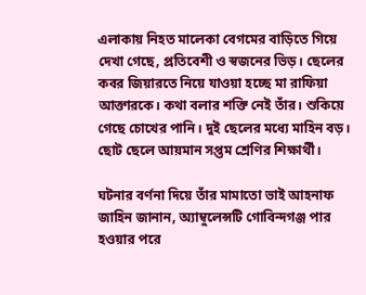এলাকায় নিহত মালেকা বেগমের বাড়িতে গিয়ে দেখা গেছে, প্রতিবেশী ও স্বজনের ভিড়। ছেলের কবর জিয়ারতে নিয়ে যাওয়া হচ্ছে মা রাফিয়া আক্তারকে। কথা বলার শক্তি নেই তাঁর। শুকিয়ে গেছে চোখের পানি। দুই ছেলের মধ্যে মাহিন বড়। ছোট ছেলে আয়মান সপ্তম শ্রেণির শিক্ষার্থী।

ঘটনার বর্ণনা দিয়ে তাঁর মামাতো ভাই আহনাফ জাহিন জানান, অ্যাম্বুলেন্সটি গোবিন্দগঞ্জ পার হওয়ার পরে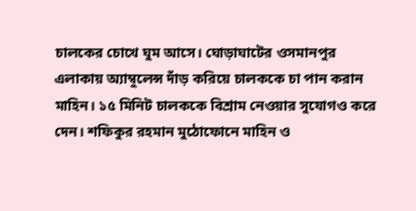চালকের চোখে ঘুম আসে। ঘোড়াঘাটের ওসমানপুর এলাকায় অ্যাম্বুলেন্স দাঁড় করিয়ে চালককে চা পান করান মাহিন। ১৫ মিনিট চালককে বিশ্রাম নেওয়ার সুযোগও করে দেন। শফিকুর রহমান মুঠোফোনে মাহিন ও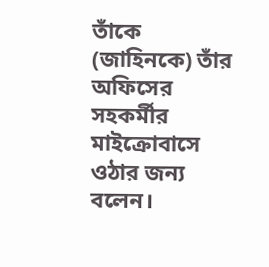তাঁকে (জাহিনকে) তাঁর অফিসের সহকর্মীর মাইক্রোবাসে ওঠার জন্য বলেন।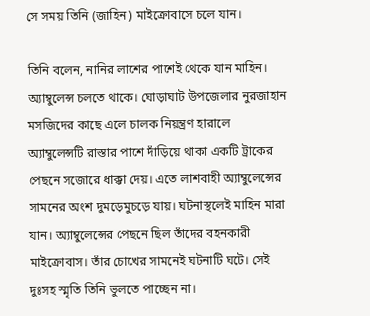সে সময় তিনি (জাহিন) মাইক্রোবাসে চলে যান।

তিনি বলেন, নানির লাশের পাশেই থেকে যান মাহিন। অ্যাম্বুলেন্স চলতে থাকে। ঘোড়াঘাট উপজেলার নুরজাহান মসজিদের কাছে এলে চালক নিয়ন্ত্রণ হারালে অ্যাম্বুলেন্সটি রাস্তার পাশে দাঁড়িয়ে থাকা একটি ট্রাকের পেছনে সজোরে ধাক্কা দেয়। এতে লাশবাহী অ্যাম্বুলেন্সের সামনের অংশ দুমড়েমুচড়ে যায়। ঘটনাস্থলেই মাহিন মারা যান। অ্যাম্বুলেন্সের পেছনে ছিল তাঁদের বহনকারী মাইক্রোবাস। তাঁর চোখের সামনেই ঘটনাটি ঘটে। সেই দুঃসহ স্মৃতি তিনি ভুলতে পাচ্ছেন না।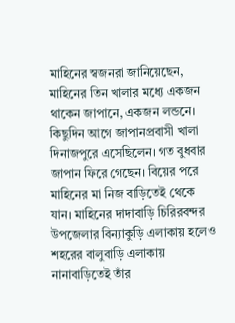মাহিনের স্বজনরা জানিয়েছেন, মাহিনের তিন খালার মধ্যে একজন থাকেন জাপানে, একজন লন্ডনে। কিছুদিন আগে জাপানপ্রবাসী খালা দিনাজপুরে এসেছিলেন। গত বুধবার জাপান ফিরে গেছেন। বিয়ের পরে মাহিনের মা নিজ বাড়িতেই থেকে যান। মাহিনের দাদাবাড়ি চিরিরবন্দর উপজেলার বিন্যাকুড়ি এলাকায় হলেও শহরের বালুবাড়ি এলাকায় নানাবাড়িতেই তাঁর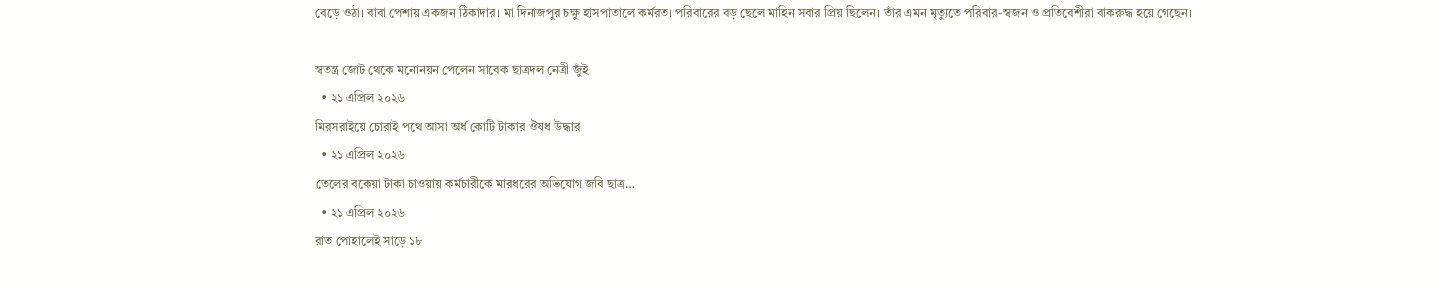বেড়ে ওঠা। বাবা পেশায় একজন ঠিকাদার। মা দিনাজপুর চক্ষু হাসপাতালে কর্মরত। পরিবারের বড় ছেলে মাহিন সবার প্রিয় ছিলেন। তাঁর এমন মৃত্যুতে পরিবার-স্বজন ও প্রতিবেশীরা বাকরুদ্ধ হয়ে গেছেন।

স্বতন্ত্র জোট থেকে মনোনয়ন পেলেন সাবেক ছাত্রদল নেত্রী জুঁই
  • ২১ এপ্রিল ২০২৬
মিরসরাইয়ে চোরাই পথে আসা অর্ধ কোটি টাকার ঔষধ উদ্ধার
  • ২১ এপ্রিল ২০২৬
তেলের বকেয়া টাকা চাওয়ায় কর্মচারীকে মারধরের অভিযোগ জবি ছাত্র…
  • ২১ এপ্রিল ২০২৬
রাত পোহালেই সাড়ে ১৮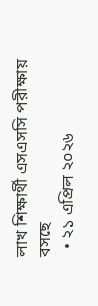লাখ শিক্ষার্থী এসএসসি পরীক্ষায় বসছে
  • ২১ এপ্রিল ২০২৬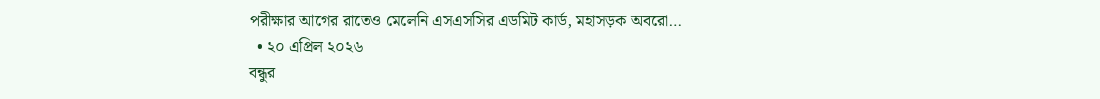পরীক্ষার আগের রাতেও মেলেনি এসএসসির এডমিট কার্ড, মহাসড়ক অবরো…
  • ২০ এপ্রিল ২০২৬
বন্ধুর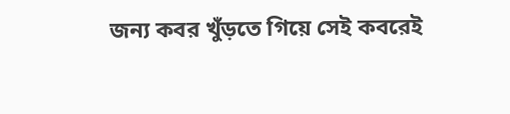জন্য কবর খুঁড়তে গিয়ে সেই কবরেই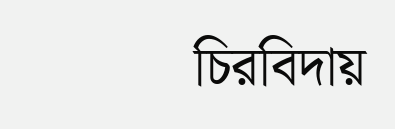চিরবিদায়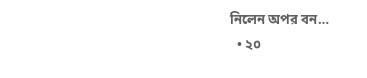নিলেন অপর বন…
  • ২০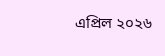এপ্রিল ২০২৬